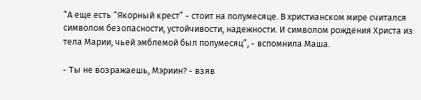“А еще есть “Якорный крест” - стоит на полумесяце. В христианском мире считался символом безопасности, устойчивости, надежности. И символом рождения Христа из тела Марии, чьей эмблемой был полумесяц”, - вспомнила Маша.

- Ты не возражаешь, Мэриин? - взяв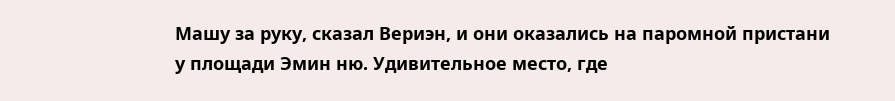Машу за руку, сказал Вериэн, и они оказались на паромной пристани у площади Эмин ню. Удивительное место, где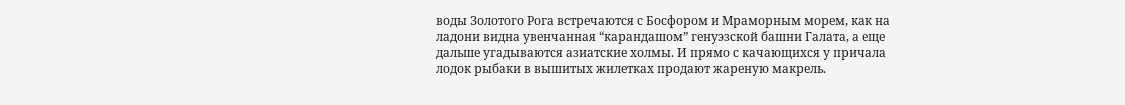воды Золотого Рога встречаются с Босфором и Мраморным морем, как на ладони видна увенчанная “карандашом” генуэзской башни Галата, а еще дальше угадываются азиатские холмы. И прямо с качающихся у причала лодок рыбаки в вышитых жилетках продают жареную макрель.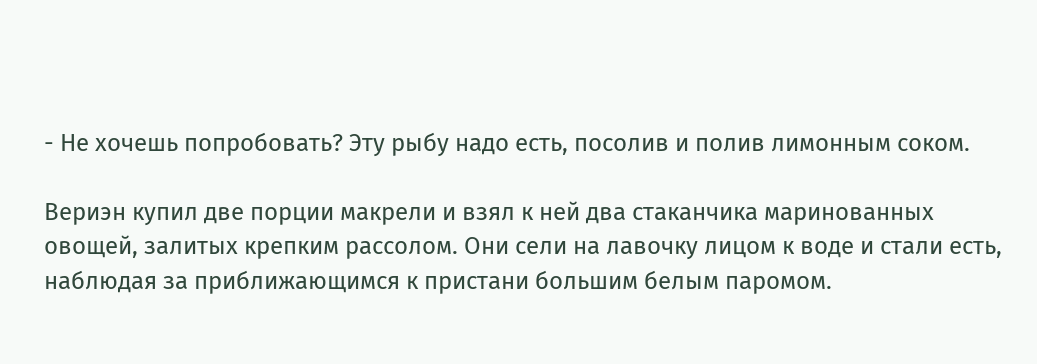- Не хочешь попробовать? Эту рыбу надо есть, посолив и полив лимонным соком.

Вериэн купил две порции макрели и взял к ней два стаканчика маринованных овощей, залитых крепким рассолом. Они сели на лавочку лицом к воде и стали есть, наблюдая за приближающимся к пристани большим белым паромом.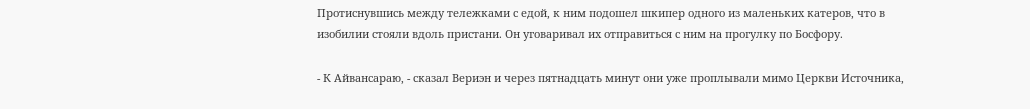Протиснувшись между тележками с едой, к ним подошел шкипер одного из маленьких катеров, что в изобилии стояли вдоль пристани. Он уговаривал их отправиться с ним на прогулку по Босфору.

- К Айвансараю, - сказал Вериэн и через пятнадцать минут они уже проплывали мимо Церкви Источника,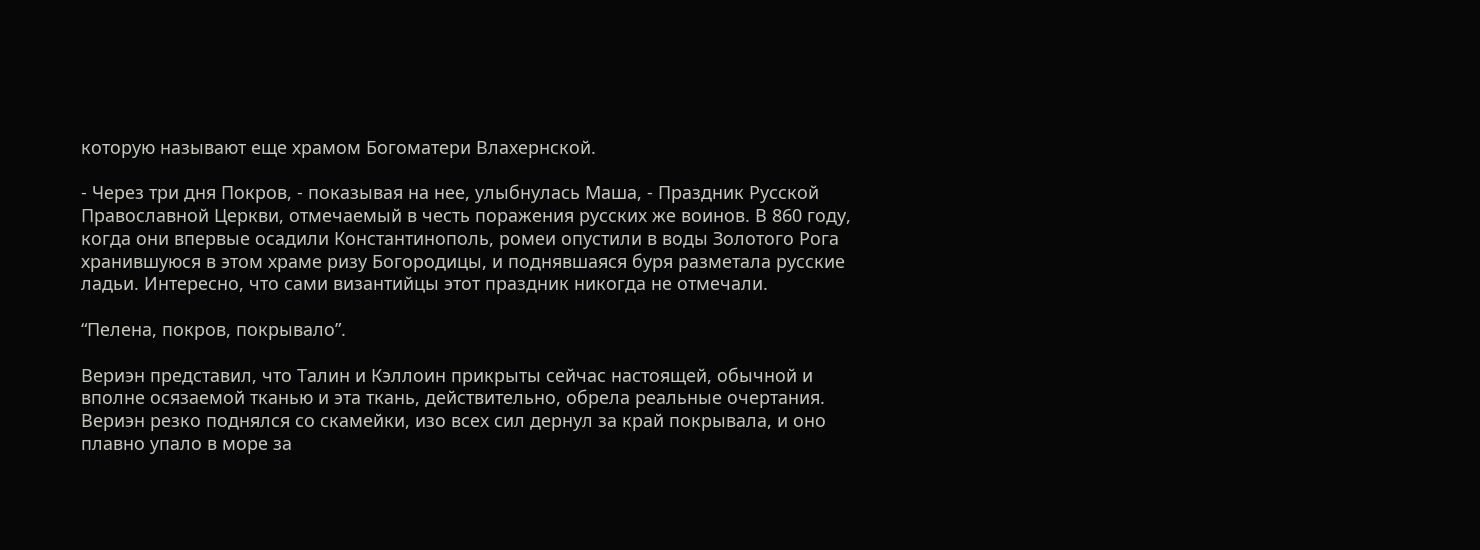которую называют еще храмом Богоматери Влахернской.

- Через три дня Покров, - показывая на нее, улыбнулась Маша, - Праздник Русской Православной Церкви, отмечаемый в честь поражения русских же воинов. В 860 году, когда они впервые осадили Константинополь, ромеи опустили в воды Золотого Рога хранившуюся в этом храме ризу Богородицы, и поднявшаяся буря разметала русские ладьи. Интересно, что сами византийцы этот праздник никогда не отмечали.

“Пелена, покров, покрывало”.

Вериэн представил, что Талин и Кэллоин прикрыты сейчас настоящей, обычной и вполне осязаемой тканью и эта ткань, действительно, обрела реальные очертания. Вериэн резко поднялся со скамейки, изо всех сил дернул за край покрывала, и оно плавно упало в море за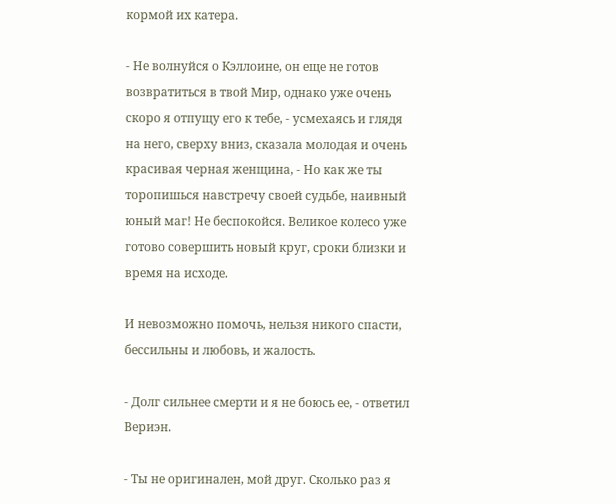кормой их катера.

- Не волнуйся о Кэллоине, он еще не готов возвратиться в твой Мир, однако уже очень скоро я отпущу его к тебе, - усмехаясь и глядя на него, сверху вниз, сказала молодая и очень красивая черная женщина, - Но как же ты торопишься навстречу своей судьбе, наивный юный маг! Не беспокойся. Великое колесо уже готово совершить новый круг, сроки близки и время на исходе.

И невозможно помочь, нельзя никого спасти, бессильны и любовь, и жалость.

- Долг сильнее смерти и я не боюсь ее, - ответил Вериэн.

- Ты не оригинален, мой друг. Сколько раз я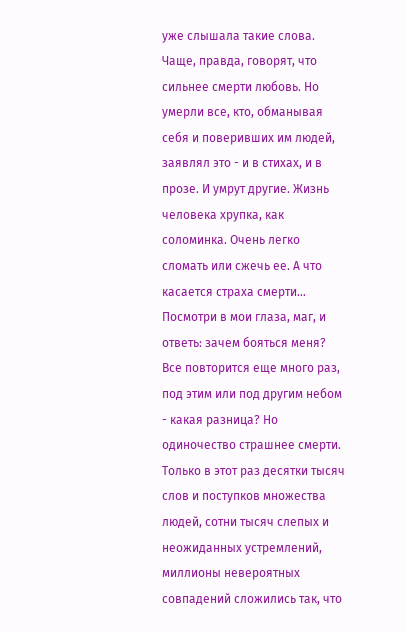уже слышала такие слова. Чаще, правда, говорят, что сильнее смерти любовь. Но умерли все, кто, обманывая себя и поверивших им людей, заявлял это - и в стихах, и в прозе. И умрут другие. Жизнь человека хрупка, как соломинка. Очень легко сломать или сжечь ее. А что касается страха смерти… Посмотри в мои глаза, маг, и ответь: зачем бояться меня? Все повторится еще много раз, под этим или под другим небом - какая разница? Но одиночество страшнее смерти. Только в этот раз десятки тысяч слов и поступков множества людей, сотни тысяч слепых и неожиданных устремлений, миллионы невероятных совпадений сложились так, что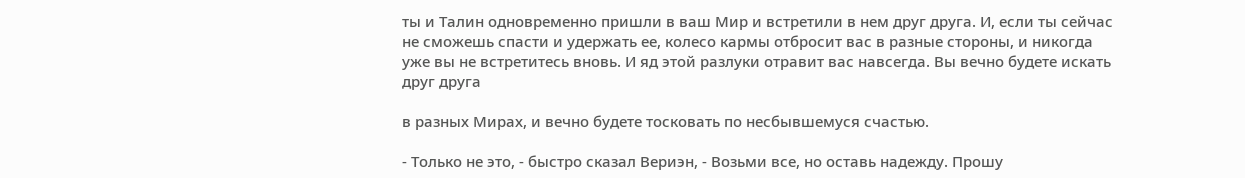ты и Талин одновременно пришли в ваш Мир и встретили в нем друг друга. И, если ты сейчас не сможешь спасти и удержать ее, колесо кармы отбросит вас в разные стороны, и никогда уже вы не встретитесь вновь. И яд этой разлуки отравит вас навсегда. Вы вечно будете искать друг друга

в разных Мирах, и вечно будете тосковать по несбывшемуся счастью.

- Только не это, - быстро сказал Вериэн, - Возьми все, но оставь надежду. Прошу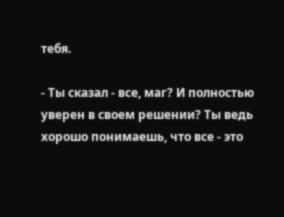тебя.

- Ты сказал - все, маг? И полностью уверен в своем решении? Ты ведь хорошо понимаешь, что все - это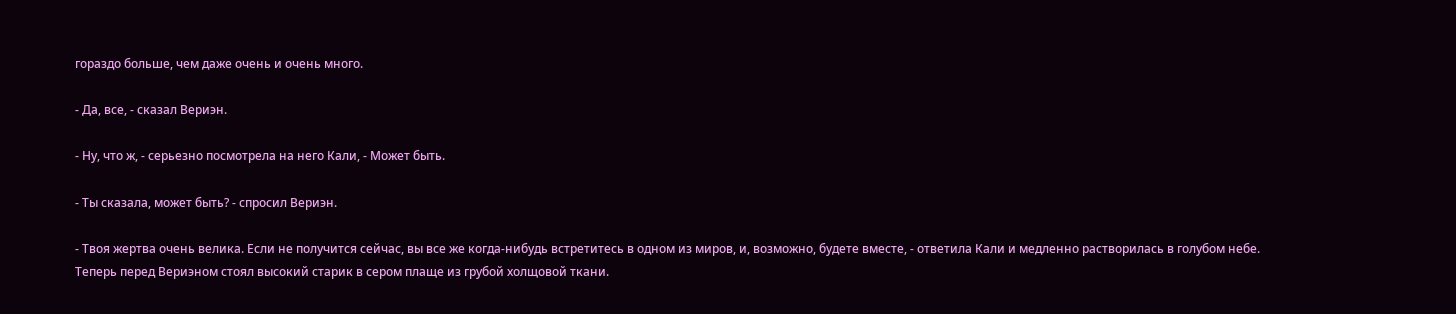гораздо больше, чем даже очень и очень много.

- Да, все, - сказал Вериэн.

- Ну, что ж, - серьезно посмотрела на него Кали, - Может быть.

- Ты сказала, может быть? - спросил Вериэн.

- Твоя жертва очень велика. Если не получится сейчас, вы все же когда-нибудь встретитесь в одном из миров, и, возможно, будете вместе, - ответила Кали и медленно растворилась в голубом небе. Теперь перед Вериэном стоял высокий старик в сером плаще из грубой холщовой ткани.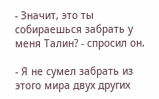- Значит, это ты собираешься забрать у меня Талин? - спросил он.

- Я не сумел забрать из этого мира двух других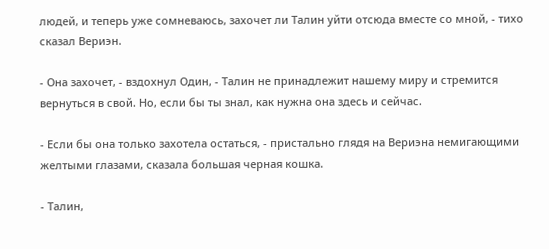людей, и теперь уже сомневаюсь, захочет ли Талин уйти отсюда вместе со мной, - тихо сказал Вериэн.

- Она захочет, - вздохнул Один, - Талин не принадлежит нашему миру и стремится вернуться в свой. Но, если бы ты знал, как нужна она здесь и сейчас.

- Если бы она только захотела остаться, - пристально глядя на Вериэна немигающими желтыми глазами, сказала большая черная кошка.

- Талин,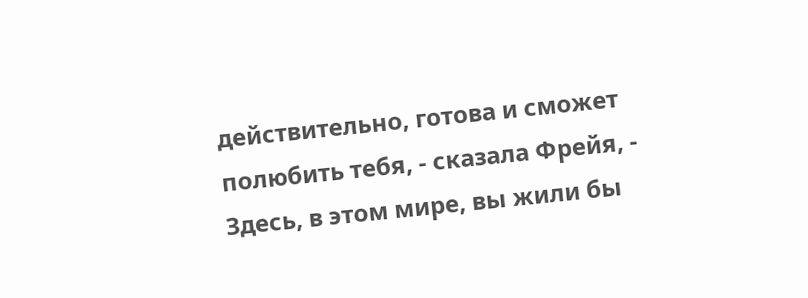действительно, готова и сможет полюбить тебя, - сказала Фрейя, - Здесь, в этом мире, вы жили бы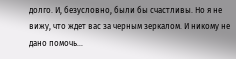долго. И, безусловно, были бы счастливы. Но я не вижу, что ждет вас за черным зеркалом. И никому не дано помочь…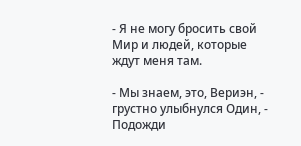- Я не могу бросить свой Мир и людей, которые ждут меня там.

- Мы знаем, это, Вериэн, - грустно улыбнулся Один, - Подожди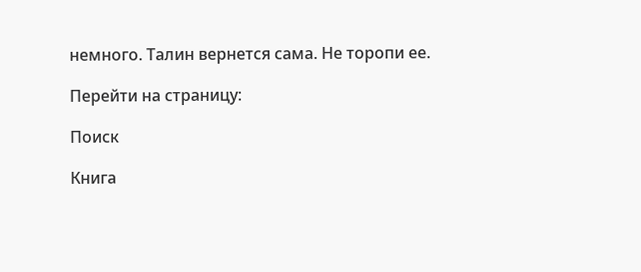немного. Талин вернется сама. Не торопи ее.

Перейти на страницу:

Поиск

Книга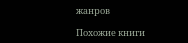жанров

Похожие книги